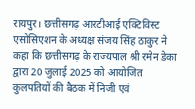रायपुर। छत्तीसगढ़ आरटीआई एक्टिविस्ट एसोसिएशन के अध्यक्ष संजय सिंह ठाकुर ने कहा कि छत्तीसगढ़ के राज्यपाल श्री रमेन डेका द्वारा 20 जुलाई 2025 को आयोजित कुलपतियों की बैठक में निजी एवं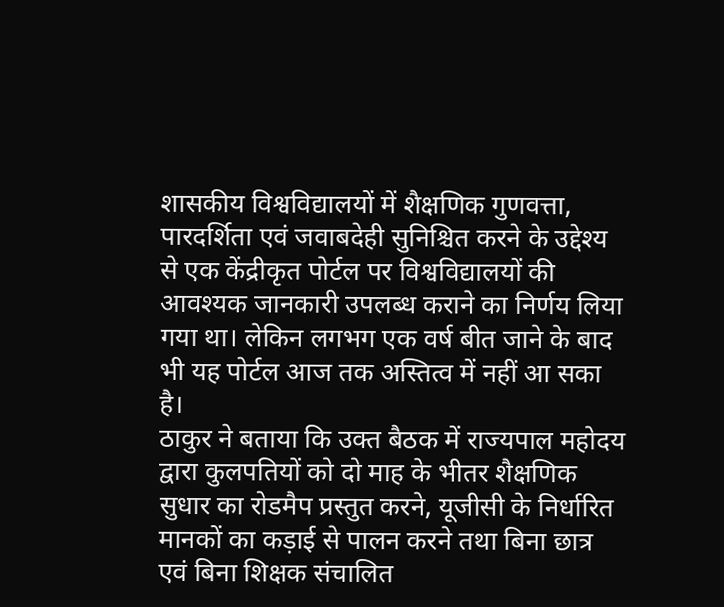शासकीय विश्वविद्यालयों में शैक्षणिक गुणवत्ता, पारदर्शिता एवं जवाबदेही सुनिश्चित करने के उद्देश्य से एक केंद्रीकृत पोर्टल पर विश्वविद्यालयों की आवश्यक जानकारी उपलब्ध कराने का निर्णय लिया गया था। लेकिन लगभग एक वर्ष बीत जाने के बाद भी यह पोर्टल आज तक अस्तित्व में नहीं आ सका है।
ठाकुर ने बताया कि उक्त बैठक में राज्यपाल महोदय द्वारा कुलपतियों को दो माह के भीतर शैक्षणिक सुधार का रोडमैप प्रस्तुत करने, यूजीसी के निर्धारित मानकों का कड़ाई से पालन करने तथा बिना छात्र एवं बिना शिक्षक संचालित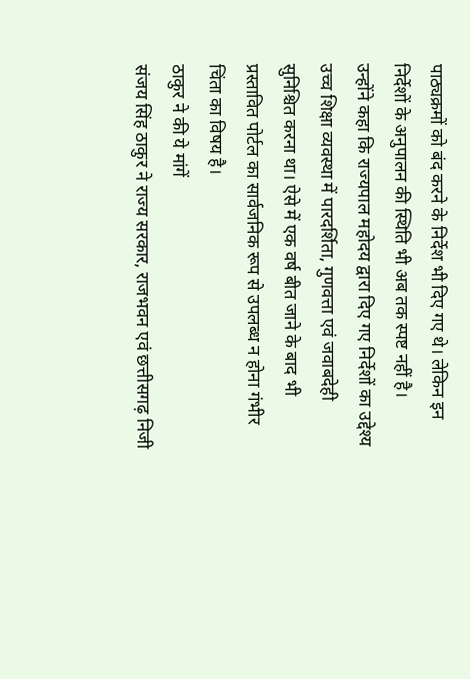पाठ्यक्रमों को बंद करने के निर्देश भी दिए गए थे। लेकिन इन निर्देशों के अनुपालन की स्थिति भी अब तक स्पष्ट नहीं है।
उन्होंने कहा कि राज्यपाल महोदय द्वारा दिए गए निर्देशों का उद्देश्य उच्च शिक्षा व्यवस्था में पारदर्शिता, गुणवत्ता एवं जवाबदेही सुनिश्चित करना था। ऐसे में एक वर्ष बीत जाने के बाद भी प्रस्तावित पोर्टल का सार्वजनिक रूप से उपलब्ध न होना गंभीर चिंता का विषय है।
ठाकुर ने की ये मांगें
संजय सिंह ठाकुर ने राज्य सरकार, राजभवन एवं छत्तीसगढ़ निजी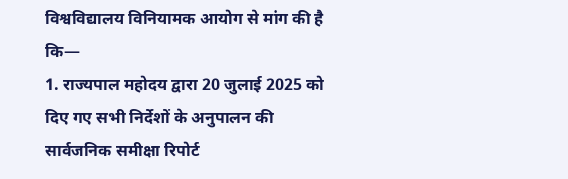विश्वविद्यालय विनियामक आयोग से मांग की है कि—
1. राज्यपाल महोदय द्वारा 20 जुलाई 2025 को दिए गए सभी निर्देशों के अनुपालन की सार्वजनिक समीक्षा रिपोर्ट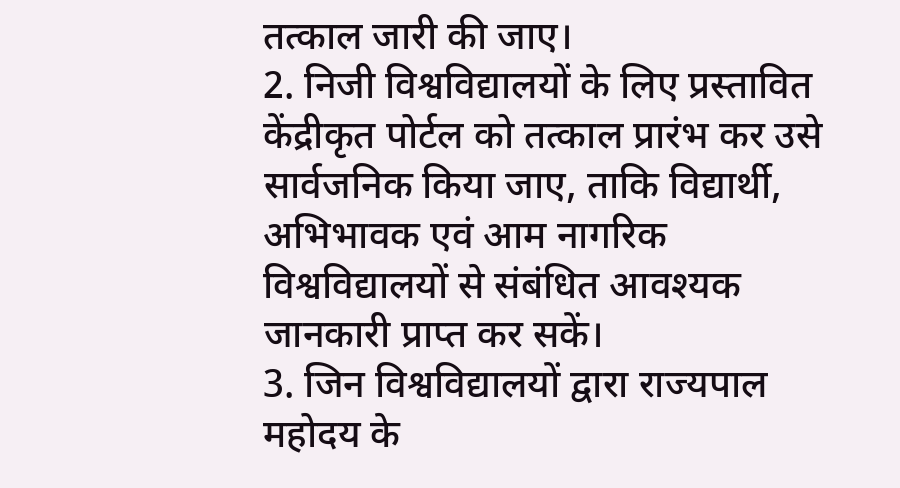तत्काल जारी की जाए।
2. निजी विश्वविद्यालयों के लिए प्रस्तावित केंद्रीकृत पोर्टल को तत्काल प्रारंभ कर उसे सार्वजनिक किया जाए, ताकि विद्यार्थी, अभिभावक एवं आम नागरिक विश्वविद्यालयों से संबंधित आवश्यक जानकारी प्राप्त कर सकें।
3. जिन विश्वविद्यालयों द्वारा राज्यपाल महोदय के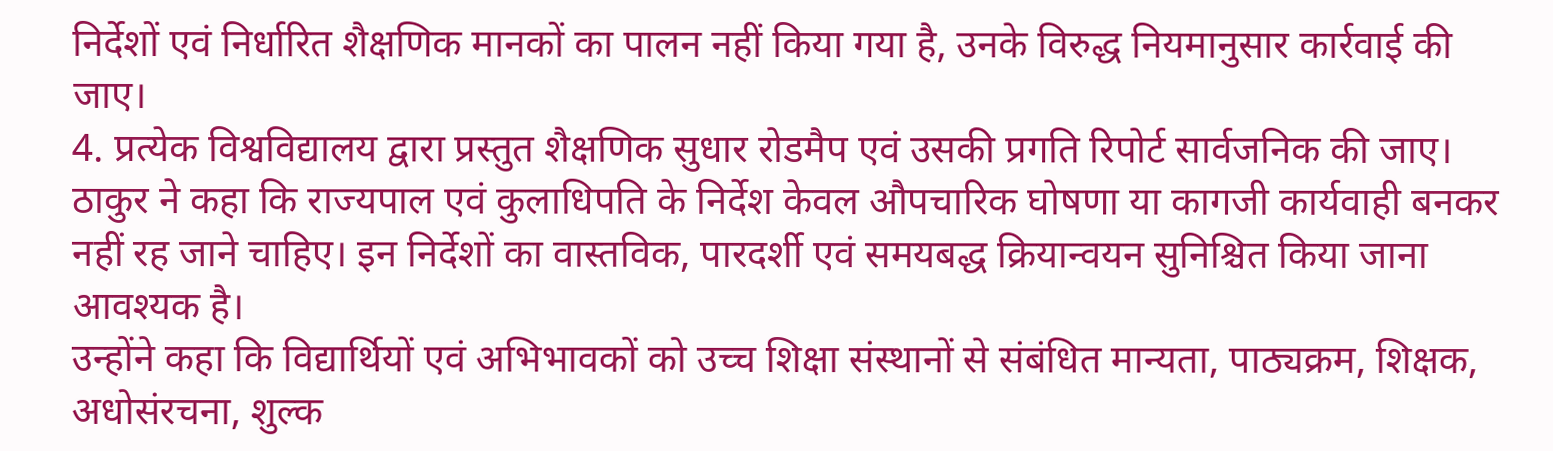निर्देशों एवं निर्धारित शैक्षणिक मानकों का पालन नहीं किया गया है, उनके विरुद्ध नियमानुसार कार्रवाई की जाए।
4. प्रत्येक विश्वविद्यालय द्वारा प्रस्तुत शैक्षणिक सुधार रोडमैप एवं उसकी प्रगति रिपोर्ट सार्वजनिक की जाए।
ठाकुर ने कहा कि राज्यपाल एवं कुलाधिपति के निर्देश केवल औपचारिक घोषणा या कागजी कार्यवाही बनकर नहीं रह जाने चाहिए। इन निर्देशों का वास्तविक, पारदर्शी एवं समयबद्ध क्रियान्वयन सुनिश्चित किया जाना आवश्यक है।
उन्होंने कहा कि विद्यार्थियों एवं अभिभावकों को उच्च शिक्षा संस्थानों से संबंधित मान्यता, पाठ्यक्रम, शिक्षक, अधोसंरचना, शुल्क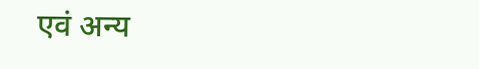एवं अन्य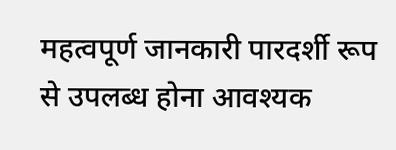महत्वपूर्ण जानकारी पारदर्शी रूप से उपलब्ध होना आवश्यक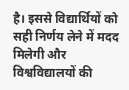है। इससे विद्यार्थियों को सही निर्णय लेने में मदद मिलेगी और विश्वविद्यालयों की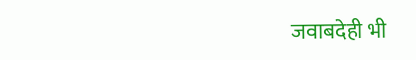जवाबदेही भी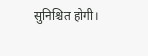सुनिश्चित होगी।